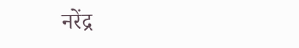नरेंद्र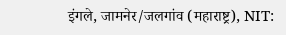इंगले, जामनेर/जलगांव (महाराष्ट्र), NIT: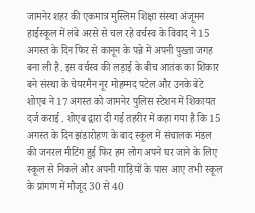जामनेर शहर की एकमात्र मुस्लिम शिक्षा संस्था अंजूमन हाईस्कूल में लंबे अरसे से चल रहे वर्चस्व के विवाद ने 15 अगस्त के दिन फिर से कानून के पन्ने में अपनी पुख्ता जगह बना ली है. इस वर्चस्व की लड़ाई के बीच आतंक का शिकार बने संस्था के चेयरमैन नूर मोहम्मद पटेल और उनके बेटे शोएब ने 17 अगस्त को जामनेर पुलिस स्टेशन में शिकायत दर्ज कराई . शोएब द्वारा दी गई तहरीर में कहा गया है कि 15 अगस्त के दिन झंडारोहण के बाद स्कूल में संचालक मंडल की जनरल मीटिंग हुई फिर हम लोग अपने घर जाने के लिए स्कूल से निकले और अपनी गाड़ियों के पास आए तभी स्कूल के प्रांगण में मौजूद 30 से 40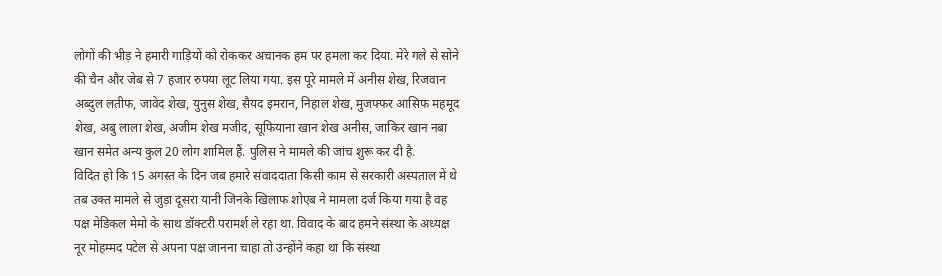लोगों की भीड़ ने हमारी गाड़ियों को रोककर अचानक हम पर हमला कर दिया. मेरे गले से सोने की चैन और जेब से 7 हजार रुपया लूट लिया गया. इस पूरे मामले में अनीस शेख, रिजवान अब्दुल लतीफ, जावेद शेख, युनुस शेख, सैयद इमरान, निहाल शेख, मुजफ्फर आसिफ महमूद शेख, अबु लाला शेख, अजीम शेख मजीद, सूफियाना खान शेख अनीस, जाकिर खान नबा खान समेत अन्य कुल 20 लोग शामिल हैं. पुलिस ने मामले की जांच शुरू कर दी है.
विदित हो कि 15 अगस्त के दिन जब हमारे संवाददाता किसी काम से सरकारी अस्पताल में थे तब उक्त मामले से जुड़ा दूसरा यानी जिनके खिलाफ शोएब ने मामला दर्ज किया गया है वह पक्ष मेडिकल मेमो के साथ डॉक्टरी परामर्श ले रहा था. विवाद के बाद हमने संस्था के अध्यक्ष नूर मोहम्मद पटेल से अपना पक्ष जानना चाहा तो उन्होंने कहा था कि संस्था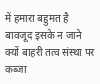में हमारा बहुमत है बावजूद इसके न जाने क्यों बाहरी तत्व संस्था पर कब्जा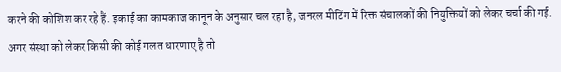करने की कोशिश कर रहे हैं. इकाई का कामकाज कानून के अनुसार चल रहा है, जनरल मीटिंग में रिक्त संचालकों की नियुक्तियों को लेकर चर्चा की गई. अगर संस्था को लेकर किसी की कोई गलत धारणाए है तो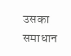उसका समाधान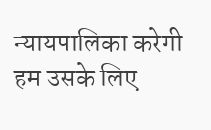न्यायपालिका करेगी हम उसके लिए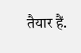तैयार हैं.